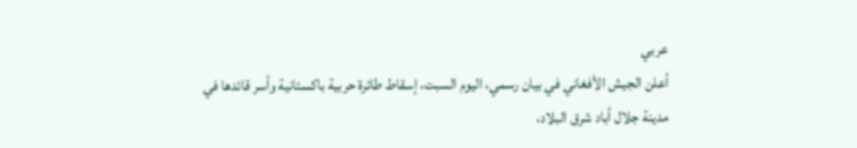عربي
أعلن الجيش الأفغاني في بيان رسمي، اليوم السبت، إسقاط طائرة حربية باكستانية وأسر قائدها في مدينة جلال أباد شرق البلاد،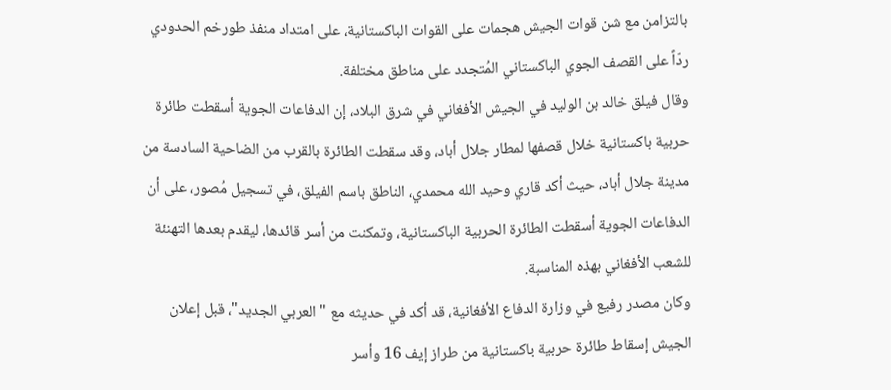بالتزامن مع شن قوات الجيش هجمات على القوات الباكستانية، على امتداد منفذ طورخم الحدودي ردّاً على القصف الجوي الباكستاني المُتجدد على مناطق مختلفة.
وقال فيلق خالد بن الوليد في الجيش الأفغاني في شرق البلاد، إن الدفاعات الجوية أسقطت طائرة حربية باكستانية خلال قصفها لمطار جلال أباد، وقد سقطت الطائرة بالقرب من الضاحية السادسة من مدينة جلال أباد، حيث أكد قاري وحيد الله محمدي، الناطق باسم الفيلق، في تسجيل مُصور، على أن الدفاعات الجوية أسقطت الطائرة الحربية الباكستانية، وتمكنت من أسر قائدها، ليقدم بعدها التهنئة للشعب الأفغاني بهذه المناسبة.
وكان مصدر رفيع في وزارة الدفاع الأفغانية، قد أكد في حديثه مع "العربي الجديد"، قبل إعلان الجيش إسقاط طائرة حربية باكستانية من طراز إيف 16 وأسر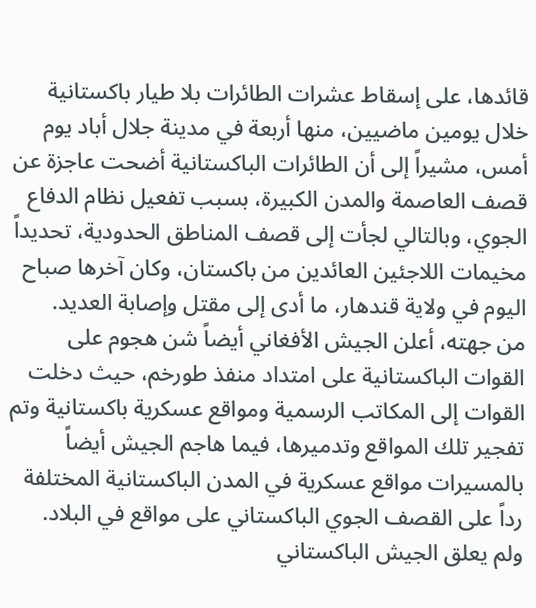قائدها، على إسقاط عشرات الطائرات بلا طيار باكستانية خلال يومين ماضيين، منها أربعة في مدينة جلال أباد يوم أمس، مشيراً إلى أن الطائرات الباكستانية أضحت عاجزة عن قصف العاصمة والمدن الكبيرة، بسبب تفعيل نظام الدفاع الجوي، وبالتالي لجأت إلى قصف المناطق الحدودية، تحديداً مخيمات اللاجئين العائدين من باكستان، وكان آخرها صباح اليوم في ولاية قندهار، ما أدى إلى مقتل وإصابة العديد.
من جهته، أعلن الجيش الأفغاني أيضاً شن هجوم على القوات الباكستانية على امتداد منفذ طورخم، حيث دخلت القوات إلى المكاتب الرسمية ومواقع عسكرية باكستانية وتم تفجير تلك المواقع وتدميرها، فيما هاجم الجيش أيضاً بالمسيرات مواقع عسكرية في المدن الباكستانية المختلفة رداً على القصف الجوي الباكستاني على مواقع في البلاد.
ولم يعلق الجيش الباكستاني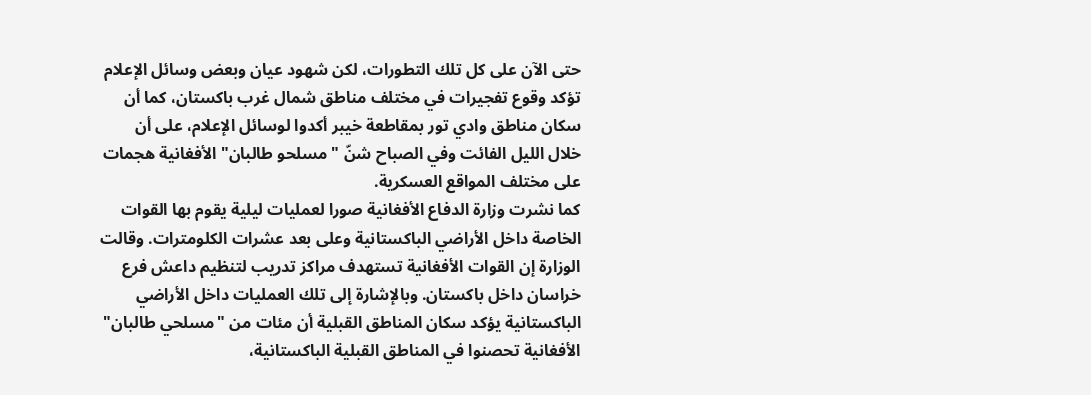حتى الآن على كل تلك التطورات، لكن شهود عيان وبعض وسائل الإعلام تؤكد وقوع تفجيرات في مختلف مناطق شمال غرب باكستان، كما أن سكان مناطق وادي تور بمقاطعة خيبر أكدوا لوسائل الإعلام، على أن خلال الليل الفائت وفي الصباح شنّ "مسلحو طالبان" الأفغانية هجمات على مختلف المواقع العسكرية.
كما نشرت وزارة الدفاع الأفغانية صورا لعمليات ليلية يقوم بها القوات الخاصة داخل الأراضي الباكستانية وعلى بعد عشرات الكلومترات. وقالت الوزارة إن القوات الأفغانية تستهدف مراكز تدريب لتنظيم داعش فرع خراسان داخل باكستان. وبالإشارة إلى تلك العمليات داخل الأراضي الباكستانية يؤكد سكان المناطق القبلية أن مئات من "مسلحي طالبان" الأفغانية تحصنوا في المناطق القبلية الباكستانية،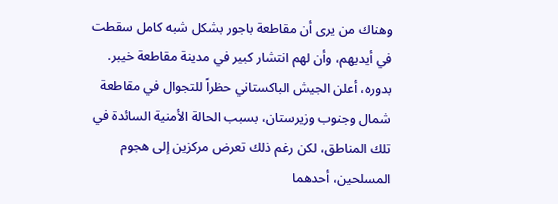وهناك من يرى أن مقاطعة باجور بشكل شبه كامل سقطت في أيديهم، وأن لهم انتشار كبير في مدينة مقاطعة خيبر.
بدوره، أعلن الجيش الباكستاني حظراً للتجوال في مقاطعة شمال وجنوب وزيرستان، بسبب الحالة الأمنية السائدة في تلك المناطق، لكن رغم ذلك تعرض مركزين إلى هجوم المسلحين، أحدهما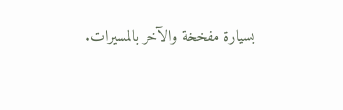بسيارة مفخخة والآخر بالمسيرات.